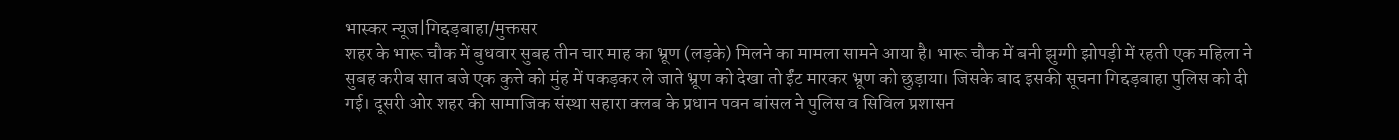भास्कर न्यूज|गिद्दड़बाहा/मुक्तसर
शहर के भारू चौक में बुधवार सुबह तीन चार माह का भ्रूण (लड़के) मिलने का मामला सामने आया है। भारू चौक में बनी झुग्गी झोपड़ी में रहती एक महिला ने सुबह करीब सात बजे एक कुत्ते को मुंह में पकड़कर ले जाते भ्रूण को देखा तो ईंट मारकर भ्रूण को छुड़ाया। जिसके बाद इसकी सूचना गिद्दड़बाहा पुलिस को दी गई। दूसरी ओर शहर की सामाजिक संस्था सहारा क्लब के प्रधान पवन बांसल ने पुलिस व सिविल प्रशासन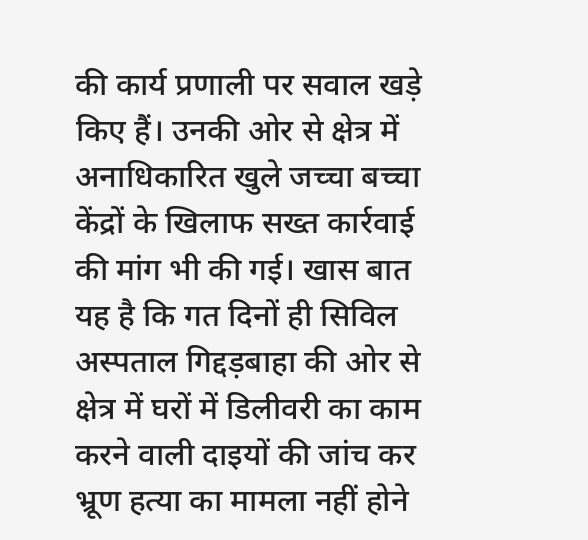की कार्य प्रणाली पर सवाल खड़े किए हैं। उनकी ओर से क्षेत्र में अनाधिकारित खुले जच्चा बच्चा केंद्रों के खिलाफ सख्त कार्रवाई की मांग भी की गई। खास बात यह है कि गत दिनों ही सिविल अस्पताल गिद्दड़बाहा की ओर से क्षेत्र में घरों में डिलीवरी का काम करने वाली दाइयों की जांच कर भ्रूण हत्या का मामला नहीं होने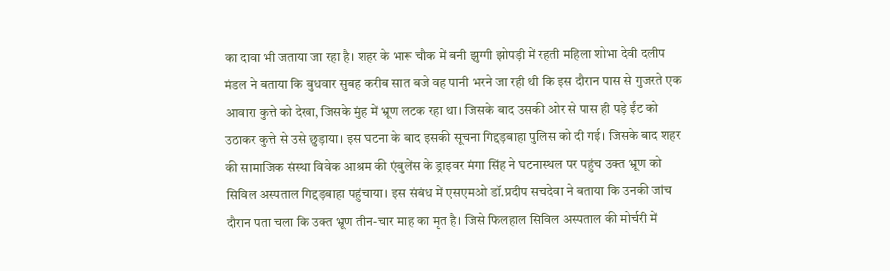का दावा भी जताया जा रहा है। शहर के भारू चौक में बनी झुग्गी झोपड़ी में रहती महिला शोभा देवी दलीप मंडल ने बताया कि बुधवार सुबह करीब सात बजे वह पानी भरने जा रही थी कि इस दौरान पास से गुजरते एक आवारा कुत्ते को देखा, जिसके मुंह में भ्रूण लटक रहा था। जिसके बाद उसकी ओर से पास ही पड़े ईंट को उठाकर कुत्ते से उसे छुड़ाया। इस घटना के बाद इसकी सूचना गिद्दड़बाहा पुलिस को दी गई। जिसके बाद शहर की सामाजिक संस्था विवेक आश्रम की एंबुलेंस के ड्राइवर मंगा सिंह ने घटनास्थल पर पहुंच उक्त भ्रूण को सिविल अस्पताल गिद्दड़बाहा पहुंचाया। इस संबंध में एसएमओ डॉ.प्रदीप सचदेवा ने बताया कि उनकी जांच दौरान पता चला कि उक्त भ्रूण तीन-चार माह का मृत है। जिसे फिलहाल सिविल अस्पताल की मोर्चरी में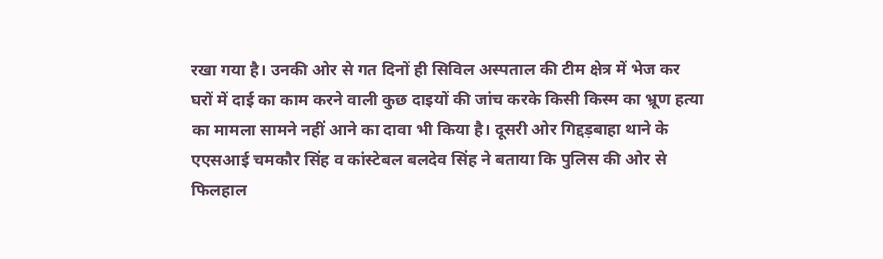रखा गया है। उनकी ओर से गत दिनों ही सिविल अस्पताल की टीम क्षेत्र में भेज कर घरों में दाई का काम करने वाली कुछ दाइयों की जांच करके किसी किस्म का भ्रूण हत्या का मामला सामने नहीं आने का दावा भी किया है। दूसरी ओर गिद्दड़बाहा थाने के एएसआई चमकौर सिंह व कांस्टेबल बलदेव सिंह ने बताया कि पुलिस की ओर से फिलहाल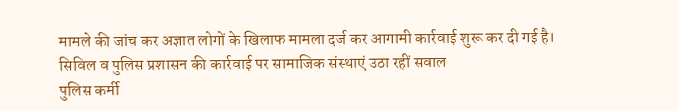मामले की जांच कर अज्ञात लोगों के खिलाफ मामला दर्ज कर आगामी कार्रवाई शुरू कर दी गई है।
सिविल व पुलिस प्रशासन की कार्रवाई पर सामाजिक संस्थाएं उठा रहीं सवाल
पुलिस कर्मी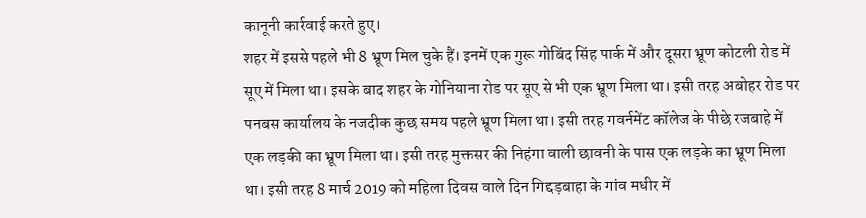कानूनी कार्रवाई करते हुए।
शहर में इससे पहले भी 8 भ्रूण मिल चुके हैं। इनमें एक गुरू गोबिंद सिंह पार्क में और दूसरा भ्रूण कोटली रोड में सूए में मिला था। इसके बाद शहर के गोनियाना रोड पर सूए से भी एक भ्रूण मिला था। इसी तरह अबोहर रोड पर पनबस कार्यालय के नजदीक कुछ समय पहले भ्रूण मिला था। इसी तरह गवर्नमेंट कॉलेज के पीछे रजबाहे में एक लड़की का भ्रूण मिला था। इसी तरह मुक्तसर की निहंगा वाली छावनी के पास एक लड़के का भ्रूण मिला था। इसी तरह 8 मार्च 2019 को महिला दिवस वाले दिन गिद्दड़बाहा के गांव मधीर में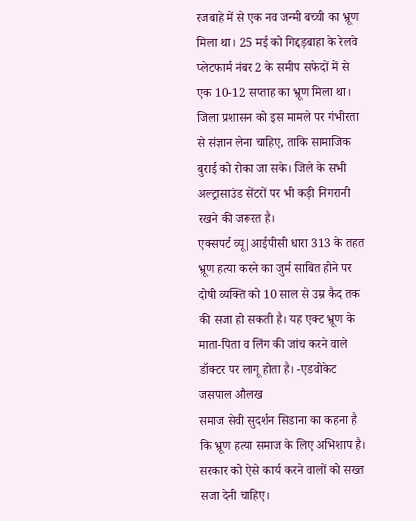रजबाहे में से एक नव जन्मी बच्ची का भ्रूण मिला था। 25 मई को गिद्दड़बाहा के रेलवे प्लेटफार्म नंबर 2 के समीप सफेदों में से एक 10-12 सप्ताह का भ्रूण मिला था। जिला प्रशासन को इस मामले पर गंभीरता से संज्ञान लेना चाहिए, ताकि सामाजिक बुराई को रोका जा सके। जिले के सभी अल्ट्रासाउंड सेंटरों पर भी कड़ी निगरानी रखने की जरूरत है।
एक्सपर्ट व्यू|आईपीसी धारा 313 के तहत भ्रूण हत्या करने का जुर्म साबित होने पर दोषी व्यक्ति को 10 साल से उम्र कैद तक की सजा हो सकती है। यह एक्ट भ्रूण के माता-पिता व लिंग की जांच करने वाले डॉक्टर पर लागू होता है। -एडवोकेट जसपाल औलख
समाज सेवी सुदर्शन सिडाना का कहना है कि भ्रूण हत्या समाज के लिए अभिशाप है। सरकार को ऐसे कार्य करने वालों को सख्त सजा देनी चाहिए।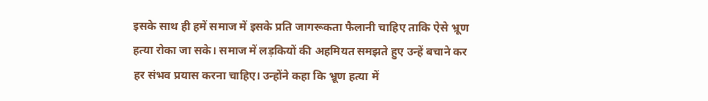इसके साथ ही हमें समाज में इसके प्रति जागरूकता फैलानी चाहिए ताकि ऐसे भ्रूण हत्या रोका जा सके। समाज में लड़कियों की अहमियत समझते हुए उन्हें बचाने कर हर संभव प्रयास करना चाहिए। उन्होंने कहा कि भ्रूण हत्या में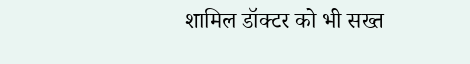शामिल डॉक्टर को भी सख्त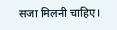सजा मिलनी चाहिए।